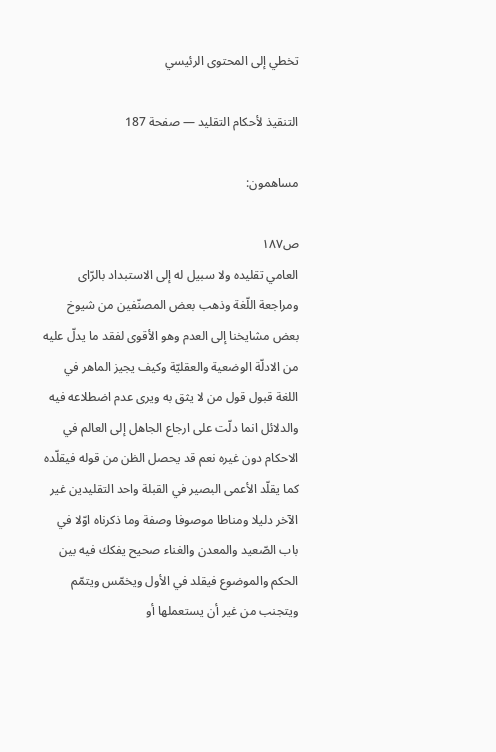تخطي إلى المحتوى الرئيسي

التنقيذ لأحكام التقليد — صفحة 187

مساهمون:

ص١٨٧
العامي تقليده ولا سبيل له إلى الاستبداد بالرّاى ومراجعة اللّغة وذهب بعض المصنّفين من شيوخ بعض مشايخنا إلى العدم وهو الأقوى لفقد ما يدلّ عليه من الادلّة الوضعية والعقليّة وكيف يجيز الماهر في اللغة قبول قول من لا يثق به ويرى عدم اضطلاعه فيه والدلائل انما دلّت على ارجاع الجاهل إلى العالم في الاحكام دون غيره نعم قد يحصل الظن من قوله فيقلّده كما يقلّد الأعمى البصير في القبلة واحد التقليدين غير الآخر دليلا ومناطا موصوفا وصفة وما ذكرناه اوّلا في باب الصّعيد والمعدن والغناء صحيح يفكك فيه بين الحكم والموضوع فيقلد في الأول ويخمّس ويتمّم ويتجنب من غير أن يستعملها أو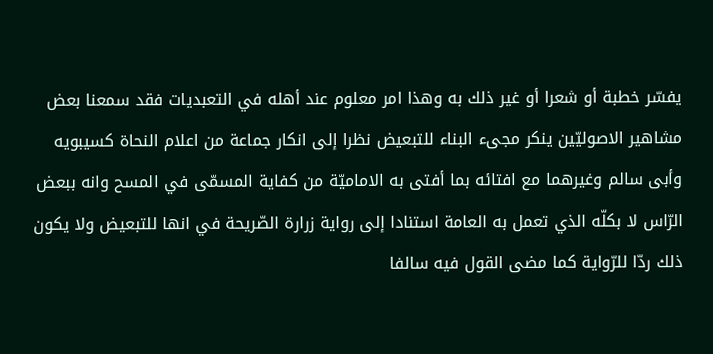يفسّر خطبة أو شعرا أو غير ذلك به وهذا امر معلوم عند أهله في التعبديات فقد سمعنا بعض مشاهير الاصوليّين ينكر مجىء البناء للتبعيض نظرا إلى انكار جماعة من اعلام النحاة كسيبويه وأبى سالم وغيرهما مع افتائه بما أفتى به الاماميّة من كفاية المسمّى في المسح وانه ببعض الرّاس لا بكلّه الذي تعمل به العامة استنادا إلى رواية زرارة الصّريحة في انها للتبعيض ولا يكون ذلك ردّا للرّواية كما مضى القول فيه سالفا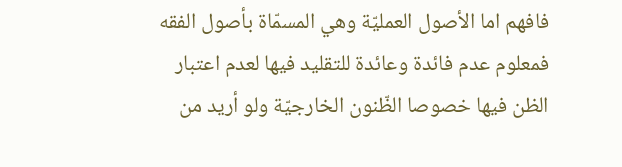فافهم اما الأصول العمليّة وهي المسمّاة بأصول الفقه فمعلوم عدم فائدة وعائدة للتقليد فيها لعدم اعتبار الظن فيها خصوصا الظّنون الخارجيّة ولو أريد من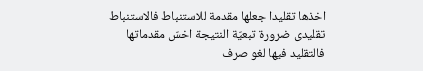اخذها تقليدا جعلها مقدمة للاستنباط فالاستنباط تقليدى ضرورة تبعيّة النتيجة اخسّ مقدماتها فالتقليد فيها لغو صرف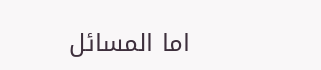اما المسائل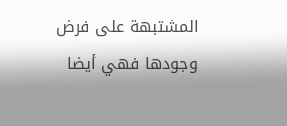المشتبهة على فرض وجودها فهي أيضا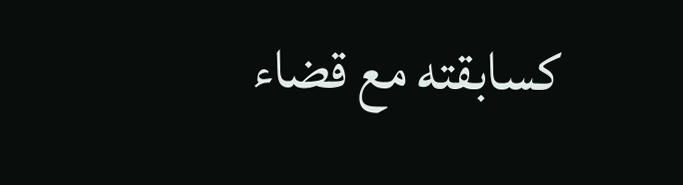كسابقته مع قضاء